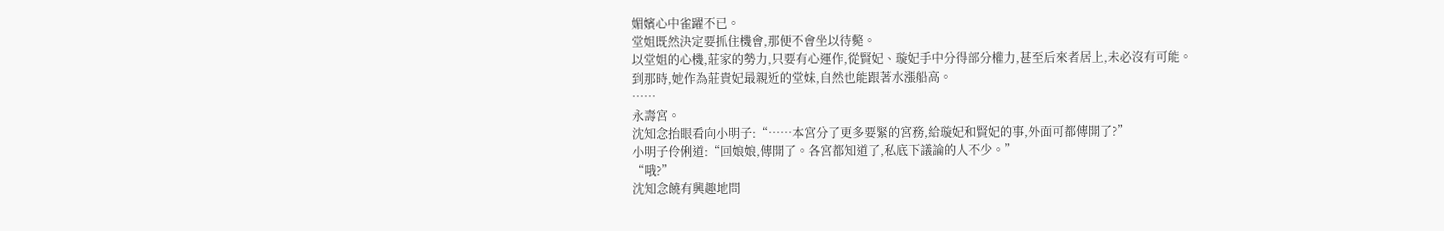媚嬪心中雀躍不已。
堂姐既然決定要抓住機會,那便不會坐以待斃。
以堂姐的心機,莊家的勢力,只要有心運作,從賢妃、璇妃手中分得部分權力,甚至后來者居上,未必沒有可能。
到那時,她作為莊貴妃最親近的堂妹,自然也能跟著水漲船高。
……
永壽宮。
沈知念抬眼看向小明子:“……本宮分了更多要緊的宮務,給璇妃和賢妃的事,外面可都傳開了?”
小明子伶俐道:“回娘娘,傳開了。各宮都知道了,私底下議論的人不少。”
“哦?”
沈知念饒有興趣地問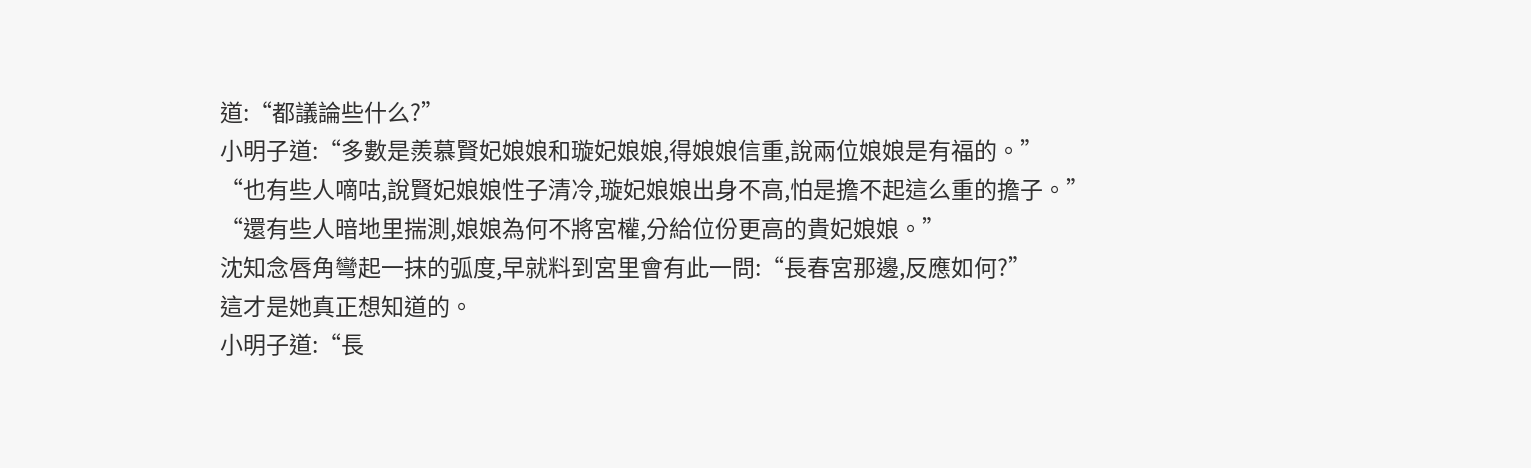道:“都議論些什么?”
小明子道:“多數是羨慕賢妃娘娘和璇妃娘娘,得娘娘信重,說兩位娘娘是有福的。”
“也有些人嘀咕,說賢妃娘娘性子清冷,璇妃娘娘出身不高,怕是擔不起這么重的擔子。”
“還有些人暗地里揣測,娘娘為何不將宮權,分給位份更高的貴妃娘娘。”
沈知念唇角彎起一抹的弧度,早就料到宮里會有此一問:“長春宮那邊,反應如何?”
這才是她真正想知道的。
小明子道:“長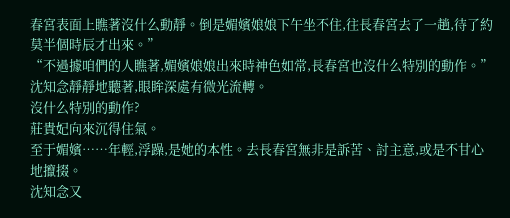春宮表面上瞧著沒什么動靜。倒是媚嬪娘娘下午坐不住,往長春宮去了一趟,待了約莫半個時辰才出來。”
“不過據咱們的人瞧著,媚嬪娘娘出來時神色如常,長春宮也沒什么特別的動作。”
沈知念靜靜地聽著,眼眸深處有微光流轉。
沒什么特別的動作?
莊貴妃向來沉得住氣。
至于媚嬪……年輕,浮躁,是她的本性。去長春宮無非是訴苦、討主意,或是不甘心地攛掇。
沈知念又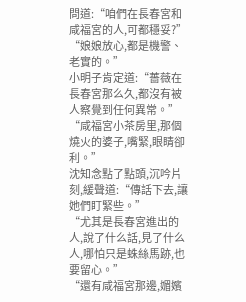問道:“咱們在長春宮和咸福宮的人,可都穩妥?”
“娘娘放心,都是機警、老實的。”
小明子肯定道:“薔薇在長春宮那么久,都沒有被人察覺到任何異常。”
“咸福宮小茶房里,那個燒火的婆子,嘴緊,眼睛卻利。”
沈知念點了點頭,沉吟片刻,緩聲道:“傳話下去,讓她們盯緊些。”
“尤其是長春宮進出的人,說了什么話,見了什么人,哪怕只是蛛絲馬跡,也要留心。”
“還有咸福宮那邊,媚嬪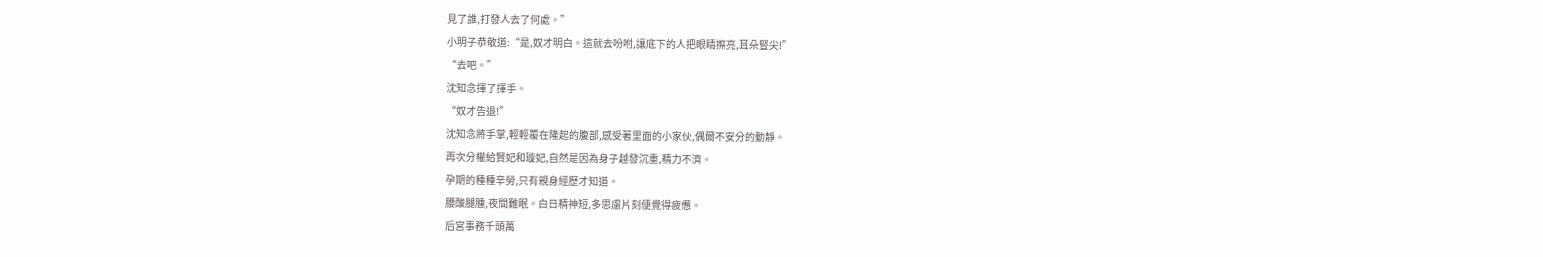見了誰,打發人去了何處。”
小明子恭敬道:“是,奴才明白。這就去吩咐,讓底下的人把眼睛擦亮,耳朵豎尖!”
“去吧。”
沈知念揮了揮手。
“奴才告退!”
沈知念將手掌,輕輕覆在隆起的腹部,感受著里面的小家伙,偶爾不安分的動靜。
再次分權給賢妃和璇妃,自然是因為身子越發沉重,精力不濟。
孕期的種種辛勞,只有親身經歷才知道。
腰酸腿腫,夜間難眠。白日精神短,多思慮片刻便覺得疲憊。
后宮事務千頭萬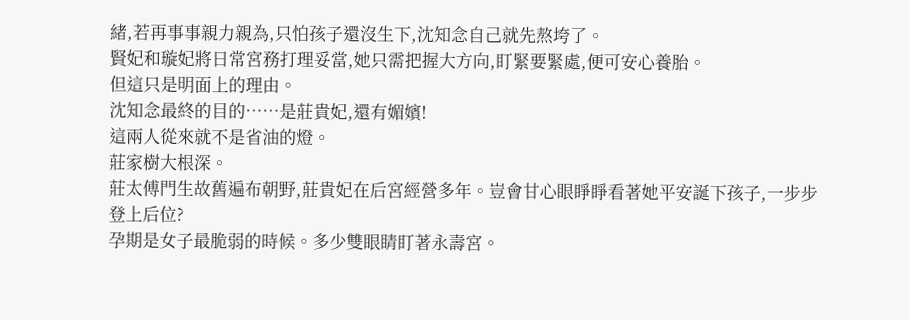緒,若再事事親力親為,只怕孩子還沒生下,沈知念自己就先熬垮了。
賢妃和璇妃將日常宮務打理妥當,她只需把握大方向,盯緊要緊處,便可安心養胎。
但這只是明面上的理由。
沈知念最終的目的……是莊貴妃,還有媚嬪!
這兩人從來就不是省油的燈。
莊家樹大根深。
莊太傅門生故舊遍布朝野,莊貴妃在后宮經營多年。豈會甘心眼睜睜看著她平安誕下孩子,一步步登上后位?
孕期是女子最脆弱的時候。多少雙眼睛盯著永壽宮。